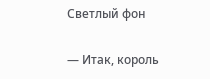Светлый фон

— Итак, король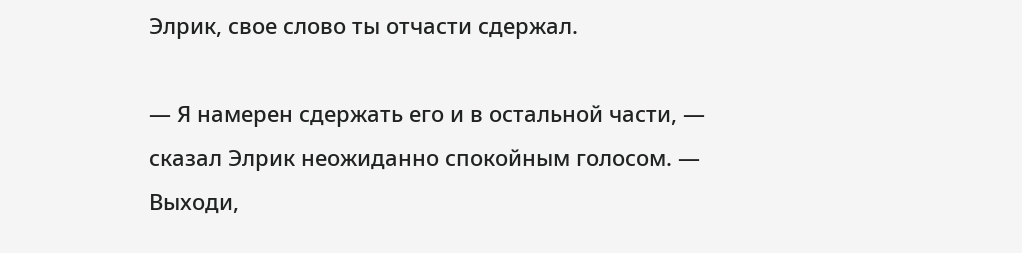Элрик, свое слово ты отчасти сдержал.

— Я намерен сдержать его и в остальной части, — сказал Элрик неожиданно спокойным голосом. — Выходи,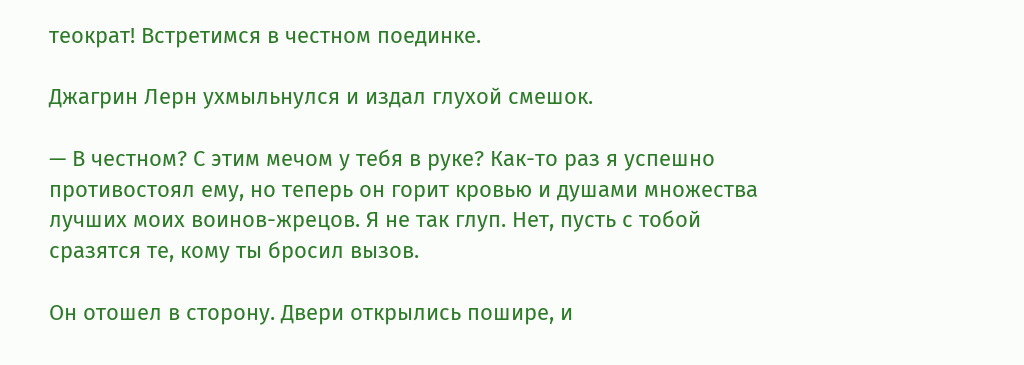теократ! Встретимся в честном поединке.

Джагрин Лерн ухмыльнулся и издал глухой смешок.

— В честном? С этим мечом у тебя в руке? Как-то раз я успешно противостоял ему, но теперь он горит кровью и душами множества лучших моих воинов-жрецов. Я не так глуп. Нет, пусть с тобой сразятся те, кому ты бросил вызов.

Он отошел в сторону. Двери открылись пошире, и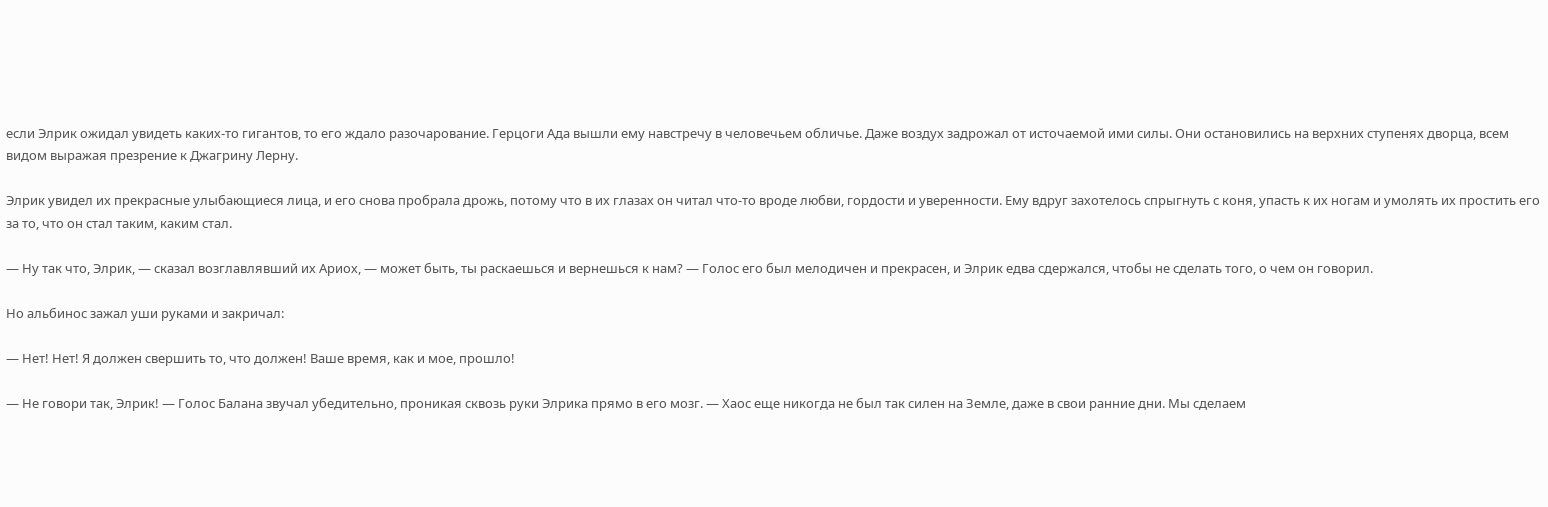если Элрик ожидал увидеть каких-то гигантов, то его ждало разочарование. Герцоги Ада вышли ему навстречу в человечьем обличье. Даже воздух задрожал от источаемой ими силы. Они остановились на верхних ступенях дворца, всем видом выражая презрение к Джагрину Лерну.

Элрик увидел их прекрасные улыбающиеся лица, и его снова пробрала дрожь, потому что в их глазах он читал что-то вроде любви, гордости и уверенности. Ему вдруг захотелось спрыгнуть с коня, упасть к их ногам и умолять их простить его за то, что он стал таким, каким стал.

— Ну так что, Элрик, — сказал возглавлявший их Ариох, — может быть, ты раскаешься и вернешься к нам? — Голос его был мелодичен и прекрасен, и Элрик едва сдержался, чтобы не сделать того, о чем он говорил.

Но альбинос зажал уши руками и закричал:

— Нет! Нет! Я должен свершить то, что должен! Ваше время, как и мое, прошло!

— Не говори так, Элрик! — Голос Балана звучал убедительно, проникая сквозь руки Элрика прямо в его мозг. — Хаос еще никогда не был так силен на Земле, даже в свои ранние дни. Мы сделаем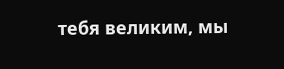тебя великим, мы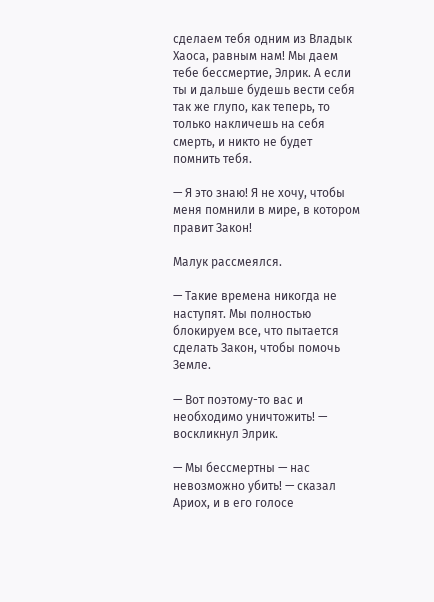сделаем тебя одним из Владык Хаоса, равным нам! Мы даем тебе бессмертие, Элрик. А если ты и дальше будешь вести себя так же глупо, как теперь, то только накличешь на себя смерть, и никто не будет помнить тебя.

— Я это знаю! Я не хочу, чтобы меня помнили в мире, в котором правит Закон!

Малук рассмеялся.

— Такие времена никогда не наступят. Мы полностью блокируем все, что пытается сделать Закон, чтобы помочь Земле.

— Вот поэтому-то вас и необходимо уничтожить! — воскликнул Элрик.

— Мы бессмертны — нас невозможно убить! — сказал Ариох, и в его голосе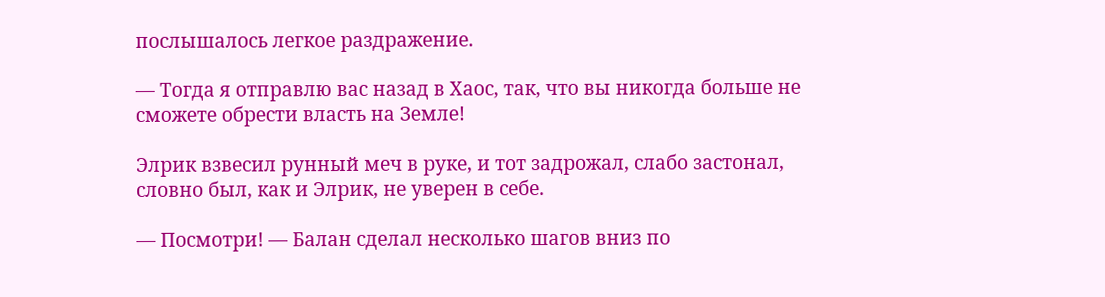послышалось легкое раздражение.

— Тогда я отправлю вас назад в Хаос, так, что вы никогда больше не сможете обрести власть на Земле!

Элрик взвесил рунный меч в руке, и тот задрожал, слабо застонал, словно был, как и Элрик, не уверен в себе.

— Посмотри! — Балан сделал несколько шагов вниз по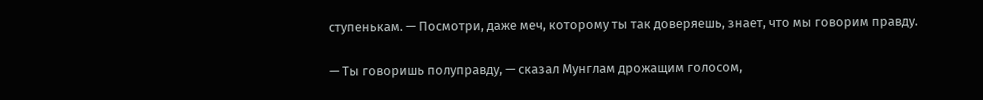ступенькам. — Посмотри, даже меч, которому ты так доверяешь, знает, что мы говорим правду.

— Ты говоришь полуправду, — сказал Мунглам дрожащим голосом,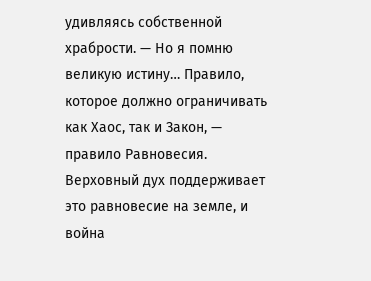удивляясь собственной храбрости. — Но я помню великую истину… Правило, которое должно ограничивать как Хаос, так и Закон, — правило Равновесия. Верховный дух поддерживает это равновесие на земле, и война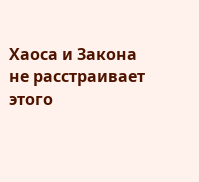Хаоса и Закона не расстраивает этого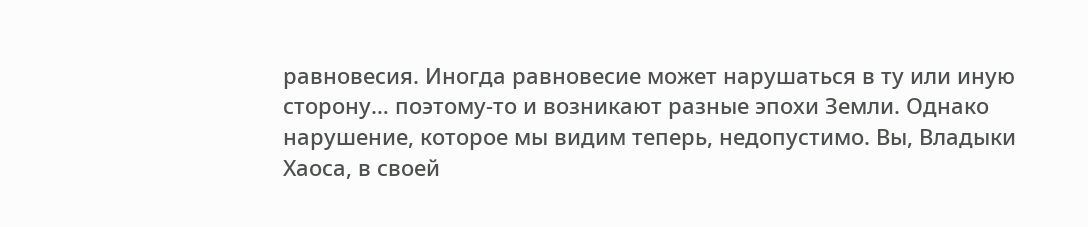равновесия. Иногда равновесие может нарушаться в ту или иную сторону… поэтому-то и возникают разные эпохи Земли. Однако нарушение, которое мы видим теперь, недопустимо. Вы, Владыки Хаоса, в своей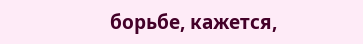борьбе, кажется,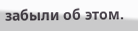забыли об этом.